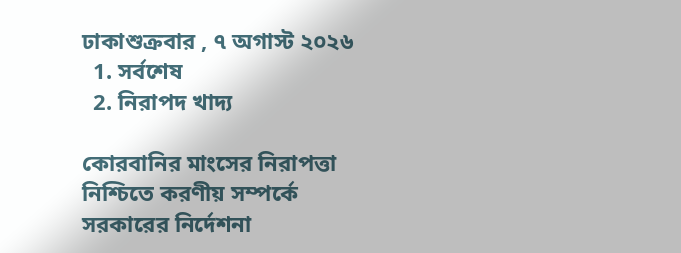ঢাকাশুক্রবার , ৭ অগাস্ট ২০২৬
  1. সর্বশেষ
  2. নিরাপদ খাদ্য

কোরবানির মাংসের নিরাপত্তা নিশ্চিতে করণীয় সম্পর্কে সরকারের নির্দেশনা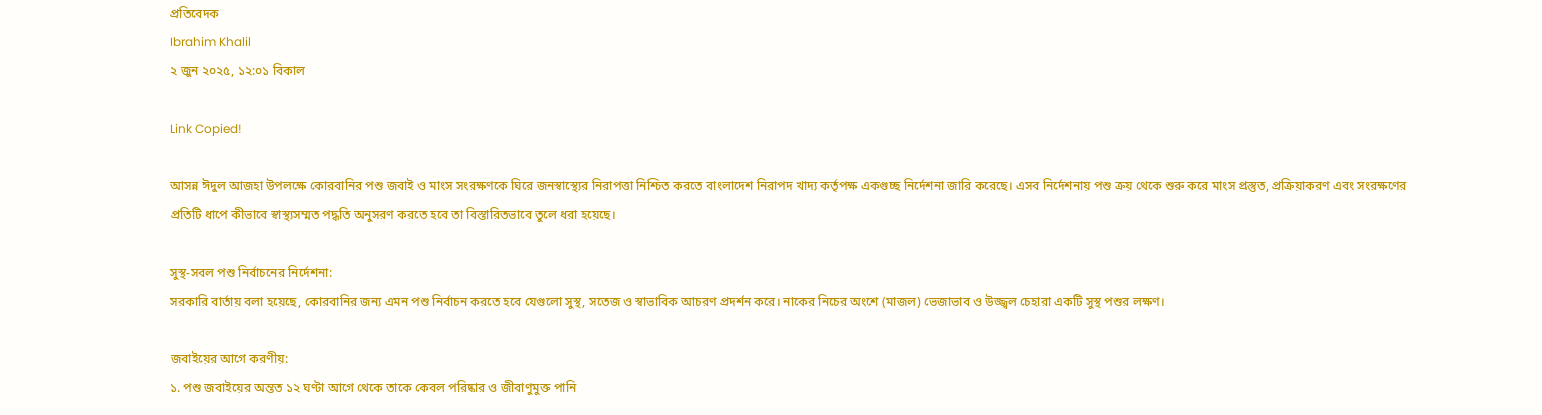প্রতিবেদক
Ibrahim Khalil
২ জুন ২০২৫, ১২:০১ বিকাল

Link Copied!

আসন্ন ঈদুল আজহা উপলক্ষে কোরবানির পশু জবাই ও মাংস সংরক্ষণকে ঘিরে জনস্বাস্থ্যের নিরাপত্তা নিশ্চিত করতে বাংলাদেশ নিরাপদ খাদ্য কর্তৃপক্ষ একগুচ্ছ নির্দেশনা জারি করেছে। এসব নির্দেশনায় পশু ক্রয় থেকে শুরু করে মাংস প্রস্তুত, প্রক্রিয়াকরণ এবং সংরক্ষণের প্রতিটি ধাপে কীভাবে স্বাস্থ্যসম্মত পদ্ধতি অনুসরণ করতে হবে তা বিস্তারিতভাবে তুলে ধরা হয়েছে।

সুস্থ-সবল পশু নির্বাচনের নির্দেশনা:
সরকারি বার্তায় বলা হয়েছে, কোরবানির জন্য এমন পশু নির্বাচন করতে হবে যেগুলো সুস্থ, সতেজ ও স্বাভাবিক আচরণ প্রদর্শন করে। নাকের নিচের অংশে (মাজল) ভেজাভাব ও উজ্জ্বল চেহারা একটি সুস্থ পশুর লক্ষণ।

জবাইয়ের আগে করণীয়:
১. পশু জবাইয়ের অন্তত ১২ ঘণ্টা আগে থেকে তাকে কেবল পরিষ্কার ও জীবাণুমুক্ত পানি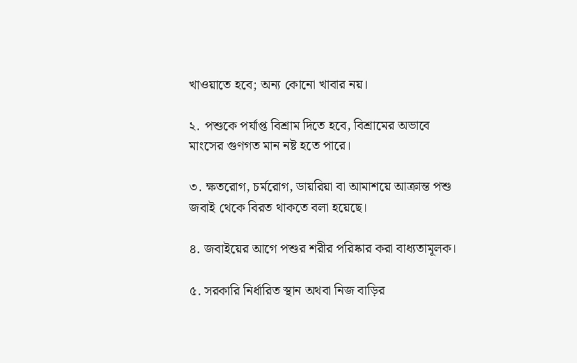খাওয়াতে হবে; অন্য কোনো খাবার নয়।

২. পশুকে পর্যাপ্ত বিশ্রাম দিতে হবে, বিশ্রামের অভাবে মাংসের গুণগত মান নষ্ট হতে পারে।

৩. ক্ষতরোগ, চর্মরোগ, ডায়রিয়া বা আমাশয়ে আক্রান্ত পশু জবাই থেকে বিরত থাকতে বলা হয়েছে।

৪. জবাইয়ের আগে পশুর শরীর পরিষ্কার করা বাধ্যতামূলক।

৫. সরকারি নির্ধারিত স্থান অথবা নিজ বাড়ির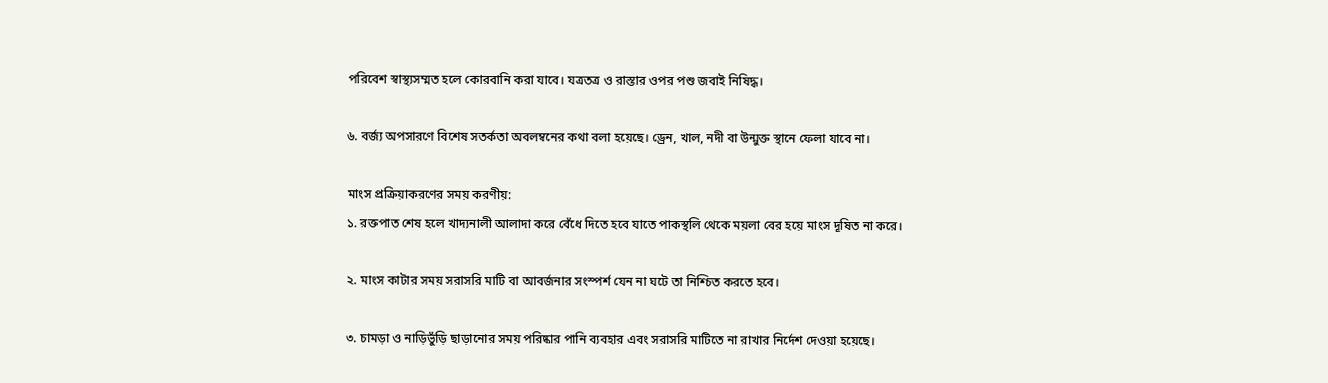পরিবেশ স্বাস্থ্যসম্মত হলে কোরবানি করা যাবে। যত্রতত্র ও রাস্তার ওপর পশু জবাই নিষিদ্ধ।

৬. বর্জ্য অপসারণে বিশেষ সতর্কতা অবলম্বনের কথা বলা হয়েছে। ড্রেন, খাল, নদী বা উন্মুক্ত স্থানে ফেলা যাবে না।

মাংস প্রক্রিয়াকরণের সময় করণীয়:
১. রক্তপাত শেষ হলে খাদ্যনালী আলাদা করে বেঁধে দিতে হবে যাতে পাকস্থলি থেকে ময়লা বের হয়ে মাংস দূষিত না করে।

২. মাংস কাটার সময় সরাসরি মাটি বা আবর্জনার সংস্পর্শ যেন না ঘটে তা নিশ্চিত করতে হবে।

৩. চামড়া ও নাড়িভুঁড়ি ছাড়ানোর সময় পরিষ্কার পানি ব্যবহার এবং সরাসরি মাটিতে না রাখার নির্দেশ দেওয়া হয়েছে।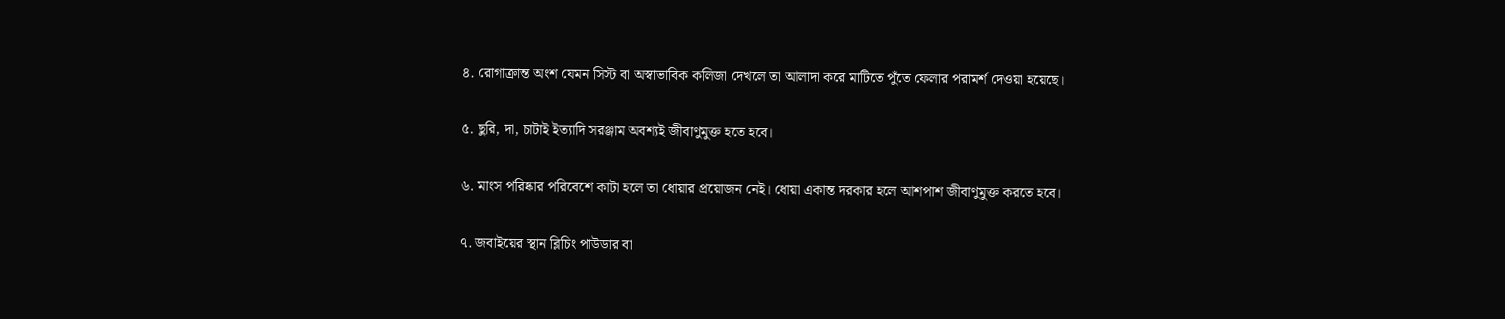৪. রোগাক্রান্ত অংশ যেমন সিস্ট বা অস্বাভাবিক কলিজা দেখলে তা আলাদা করে মাটিতে পুঁতে ফেলার পরামর্শ দেওয়া হয়েছে।

৫. ছুরি, দা, চাটাই ইত্যাদি সরঞ্জাম অবশ্যই জীবাণুমুক্ত হতে হবে।

৬. মাংস পরিষ্কার পরিবেশে কাটা হলে তা ধোয়ার প্রয়োজন নেই। ধোয়া একান্ত দরকার হলে আশপাশ জীবাণুমুক্ত করতে হবে।

৭. জবাইয়ের স্থান ব্লিচিং পাউডার বা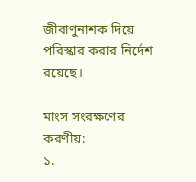জীবাণুনাশক দিয়ে পরিস্কার করার নির্দেশ রয়েছে।

মাংস সংরক্ষণের করণীয়:
১.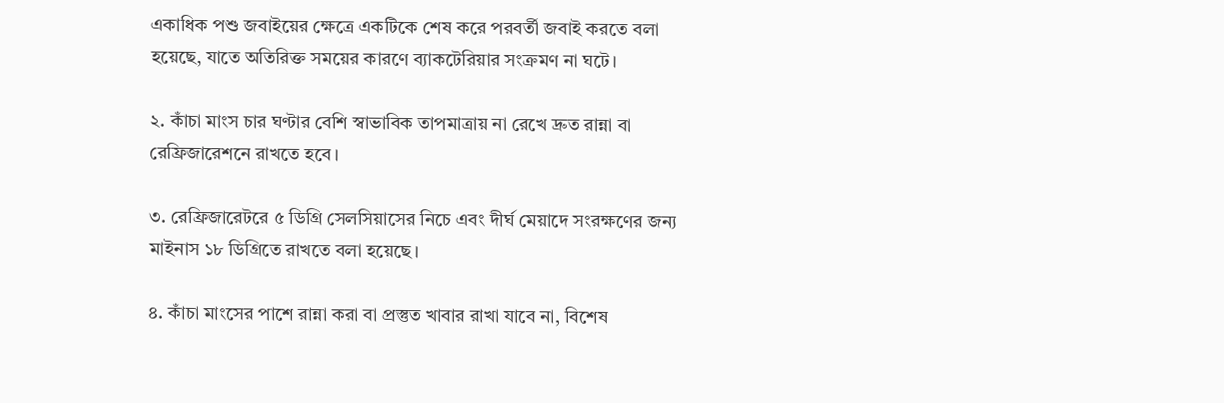একাধিক পশু জবাইয়ের ক্ষেত্রে একটিকে শেষ করে পরবর্তী জবাই করতে বলা হয়েছে, যাতে অতিরিক্ত সময়ের কারণে ব্যাকটেরিয়ার সংক্রমণ না ঘটে।

২. কাঁচা মাংস চার ঘণ্টার বেশি স্বাভাবিক তাপমাত্রায় না রেখে দ্রুত রান্না বা রেফ্রিজারেশনে রাখতে হবে।

৩. রেফ্রিজারেটরে ৫ ডিগ্রি সেলসিয়াসের নিচে এবং দীর্ঘ মেয়াদে সংরক্ষণের জন্য মাইনাস ১৮ ডিগ্রিতে রাখতে বলা হয়েছে।

৪. কাঁচা মাংসের পাশে রান্না করা বা প্রস্তুত খাবার রাখা যাবে না, বিশেষ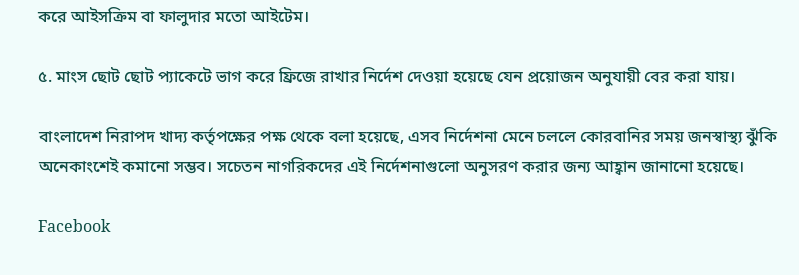করে আইসক্রিম বা ফালুদার মতো আইটেম।

৫. মাংস ছোট ছোট প্যাকেটে ভাগ করে ফ্রিজে রাখার নির্দেশ দেওয়া হয়েছে যেন প্রয়োজন অনুযায়ী বের করা যায়।

বাংলাদেশ নিরাপদ খাদ্য কর্তৃপক্ষের পক্ষ থেকে বলা হয়েছে, এসব নির্দেশনা মেনে চললে কোরবানির সময় জনস্বাস্থ্য ঝুঁকি অনেকাংশেই কমানো সম্ভব। সচেতন নাগরিকদের এই নির্দেশনাগুলো অনুসরণ করার জন্য আহ্বান জানানো হয়েছে।

Facebook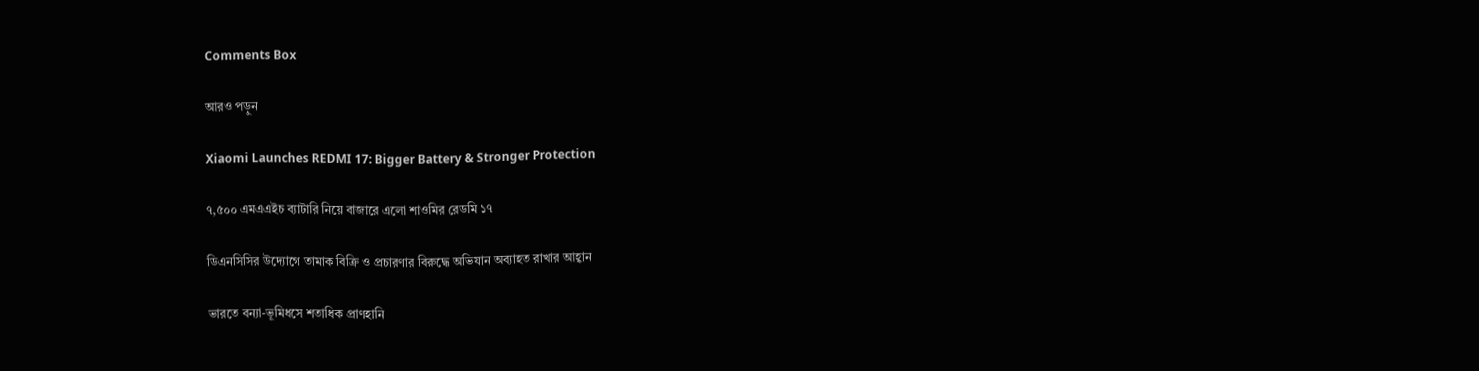Comments Box

আরও পড়ুন

Xiaomi Launches REDMI 17: Bigger Battery & Stronger Protection

৭,৫০০ এমএএইচ ব্যাটারি নিয়ে বাজারে এলো শাওমির রেডমি ১৭

ডিএনসিসির উদ্যোগে তামাক বিক্রি ও প্রচারণার বিরুদ্ধে অভিযান অব্যাহত রাখার আহ্বান

ভারতে বন্যা-ভূমিধসে শতাধিক প্রাণহানি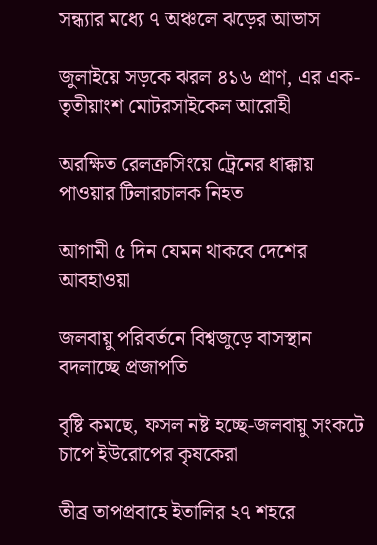সন্ধ্যার মধ্যে ৭ অঞ্চলে ঝড়ের আভাস

জুলাইয়ে সড়কে ঝরল ৪১৬ প্রাণ, এর এক-তৃতীয়াংশ মোটরসাইকেল আরোহী

অরক্ষিত রেলক্রসিংয়ে ট্রেনের ধাক্কায় পাওয়ার টিলারচালক নিহত

আগামী ৫ দিন যেমন থাকবে দেশের আবহাওয়া

জলবায়ু পরিবর্তনে বিশ্বজুড়ে বাসস্থান বদলাচ্ছে প্রজাপতি

বৃষ্টি কমছে, ফসল নষ্ট হচ্ছে-জলবায়ু সংকটে চাপে ইউরোপের কৃষকেরা

তীব্র তাপপ্রবাহে ইতালির ২৭ শহরে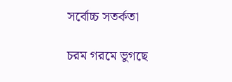সর্বোচ্চ সতর্কতা

চরম গরমে ভুগছে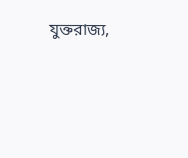যুক্তরাজ্য,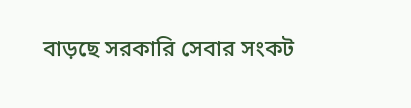বাড়ছে সরকারি সেবার সংকট